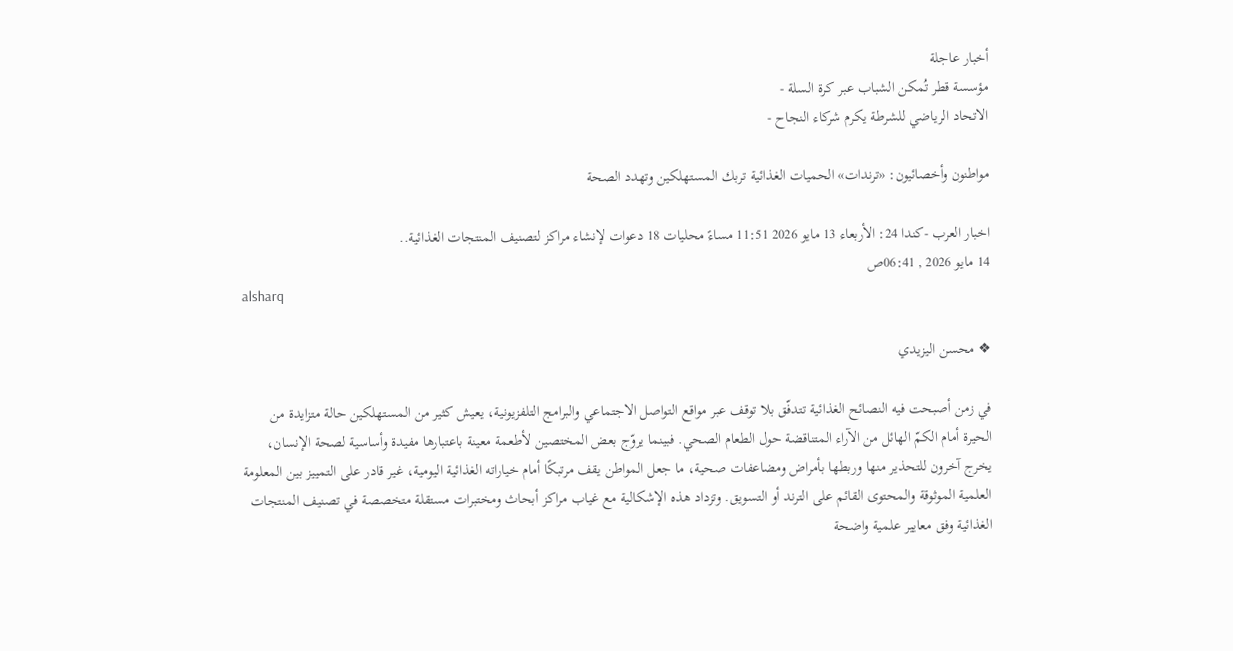أخبار عاجلة
مؤسسة قطر تُمكن الشباب عبر كرة السلة -
الاتحاد الرياضي للشرطة يكرم شركاء النجاح -

مواطنون وأخصائيون: «ترندات» الحميات الغذائية تربك المستهلكين وتهدد الصحة

اخبار العرب -كندا 24: الأربعاء 13 مايو 2026 11:51 مساءً محليات 18 دعوات لإنشاء مراكز لتصنيف المنتجات الغذائية..
14 مايو 2026 , 06:41ص
alsharq

❖ محسن اليزيدي

في زمن أصبحت فيه النصائح الغذائية تتدفّق بلا توقف عبر مواقع التواصل الاجتماعي والبرامج التلفزيونية، يعيش كثير من المستهلكين حالة متزايدة من الحيرة أمام الكمّ الهائل من الآراء المتناقضة حول الطعام الصحي. فبينما يروّج بعض المختصين لأطعمة معينة باعتبارها مفيدة وأساسية لصحة الإنسان، يخرج آخرون للتحذير منها وربطها بأمراض ومضاعفات صحية، ما جعل المواطن يقف مرتبكًا أمام خياراته الغذائية اليومية، غير قادر على التمييز بين المعلومة العلمية الموثوقة والمحتوى القائم على الترند أو التسويق. وتزداد هذه الإشكالية مع غياب مراكز أبحاث ومختبرات مستقلة متخصصة في تصنيف المنتجات الغذائية وفق معايير علمية واضحة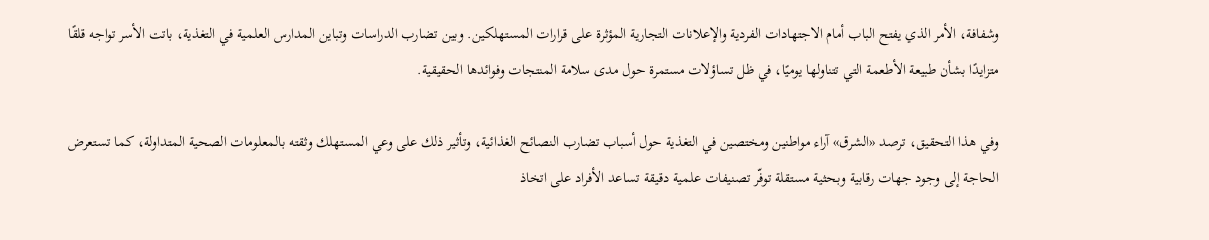وشفافة، الأمر الذي يفتح الباب أمام الاجتهادات الفردية والإعلانات التجارية المؤثرة على قرارات المستهلكين. وبين تضارب الدراسات وتباين المدارس العلمية في التغذية، باتت الأسر تواجه قلقًا متزايدًا بشأن طبيعة الأطعمة التي تتناولها يوميًا، في ظل تساؤلات مستمرة حول مدى سلامة المنتجات وفوائدها الحقيقية.

وفي هذا التحقيق، ترصد «الشرق» آراء مواطنين ومختصين في التغذية حول أسباب تضارب النصائح الغذائية، وتأثير ذلك على وعي المستهلك وثقته بالمعلومات الصحية المتداولة، كما تستعرض الحاجة إلى وجود جهات رقابية وبحثية مستقلة توفّر تصنيفات علمية دقيقة تساعد الأفراد على اتخاذ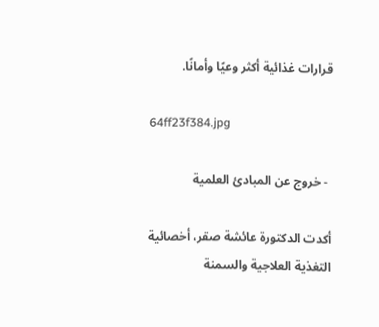قرارات غذائية أكثر وعيًا وأمانًا.

64ff23f384.jpg

 - خروج عن المبادئ العلمية

أكدت الدكتورة عائشة صقر، أخصائية التغذية العلاجية والسمنة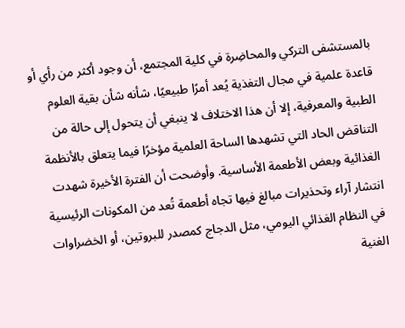بالمستشفى التركي والمحاضِرة في كلية المجتمع، أن وجود أكثر من رأي أو قاعدة علمية في مجال التغذية يُعد أمرًا طبيعيًا، شأنه شأن بقية العلوم الطبية والمعرفية، إلا أن هذا الاختلاف لا ينبغي أن يتحول إلى حالة من التناقض الحاد التي تشهدها الساحة العلمية مؤخرًا فيما يتعلق بالأنظمة الغذائية وبعض الأطعمة الأساسية. وأوضحت أن الفترة الأخيرة شهدت انتشار آراء وتحذيرات مبالغ فيها تجاه أطعمة تُعد من المكونات الرئيسية في النظام الغذائي اليومي، مثل الدجاج كمصدر للبروتين، أو الخضراوات الغنية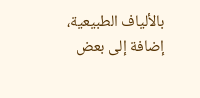بالألياف الطبيعية، إضافة إلى بعض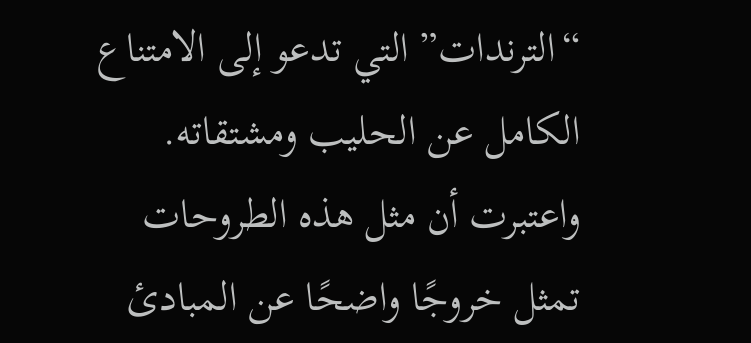“الترندات” التي تدعو إلى الامتناع الكامل عن الحليب ومشتقاته. واعتبرت أن مثل هذه الطروحات تمثل خروجًا واضحًا عن المبادئ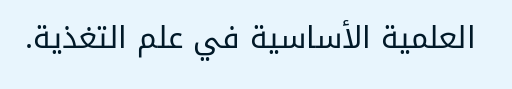العلمية الأساسية في علم التغذية.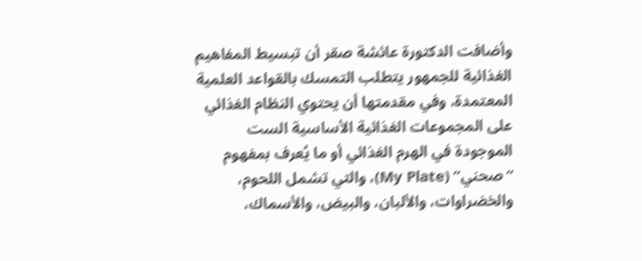وأضافت الدكتورة عائشة صقر أن تبسيط المفاهيم الغذائية للجمهور يتطلب التمسك بالقواعد العلمية المعتمدة، وفي مقدمتها أن يحتوي النظام الغذائي على المجموعات الغذائية الأساسية الست الموجودة في الهرم الغذائي أو ما يُعرف بمفهوم “صحني” (My Plate)، والتي تشمل اللحوم، والخضراوات، والألبان، والبيض، والأسماك،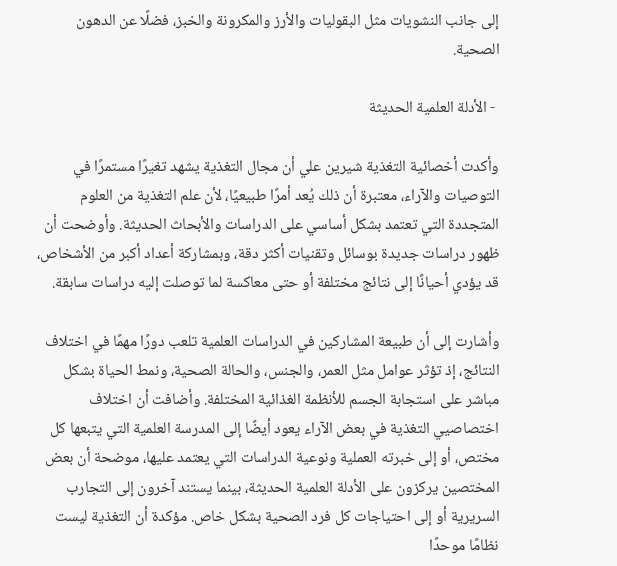إلى جانب النشويات مثل البقوليات والأرز والمكرونة والخبز، فضلًا عن الدهون الصحية.

 - الأدلة العلمية الحديثة

وأكدت أخصائية التغذية شيرين علي أن مجال التغذية يشهد تغيرًا مستمرًا في التوصيات والآراء، معتبرة أن ذلك يُعد أمرًا طبيعيًا، لأن علم التغذية من العلوم المتجددة التي تعتمد بشكل أساسي على الدراسات والأبحاث الحديثة. وأوضحت أن ظهور دراسات جديدة بوسائل وتقنيات أكثر دقة، وبمشاركة أعداد أكبر من الأشخاص، قد يؤدي أحيانًا إلى نتائج مختلفة أو حتى معاكسة لما توصلت إليه دراسات سابقة.

وأشارت إلى أن طبيعة المشاركين في الدراسات العلمية تلعب دورًا مهمًا في اختلاف النتائج، إذ تؤثر عوامل مثل العمر، والجنس، والحالة الصحية، ونمط الحياة بشكل مباشر على استجابة الجسم للأنظمة الغذائية المختلفة. وأضافت أن اختلاف اختصاصيي التغذية في بعض الآراء يعود أيضًا إلى المدرسة العلمية التي يتبعها كل مختص، أو إلى خبرته العملية ونوعية الدراسات التي يعتمد عليها، موضحة أن بعض المختصين يركزون على الأدلة العلمية الحديثة، بينما يستند آخرون إلى التجارب السريرية أو إلى احتياجات كل فرد الصحية بشكل خاص. مؤكدة أن التغذية ليست نظامًا موحدًا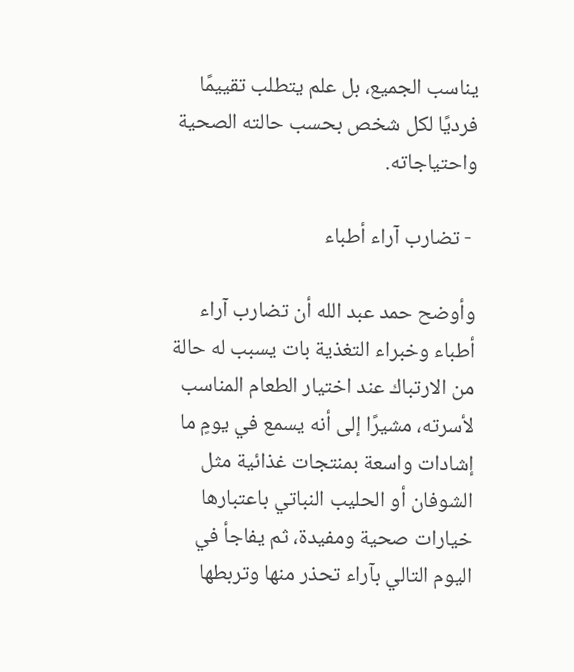يناسب الجميع، بل علم يتطلب تقييمًا فرديًا لكل شخص بحسب حالته الصحية واحتياجاته.

 - تضارب آراء أطباء

وأوضح حمد عبد الله أن تضارب آراء أطباء وخبراء التغذية بات يسبب له حالة من الارتباك عند اختيار الطعام المناسب لأسرته، مشيرًا إلى أنه يسمع في يومٍ ما إشادات واسعة بمنتجات غذائية مثل الشوفان أو الحليب النباتي باعتبارها خيارات صحية ومفيدة، ثم يفاجأ في اليوم التالي بآراء تحذر منها وتربطها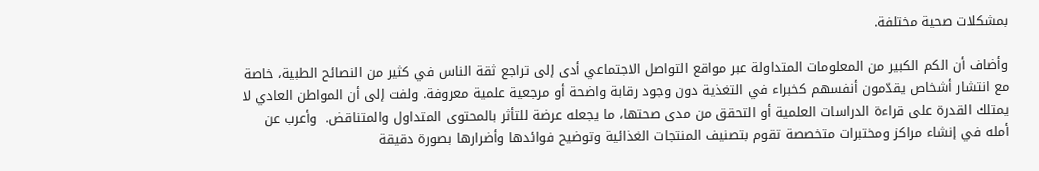بمشكلات صحية مختلفة.

وأضاف أن الكم الكبير من المعلومات المتداولة عبر مواقع التواصل الاجتماعي أدى إلى تراجع ثقة الناس في كثير من النصائح الطبية، خاصة مع انتشار أشخاص يقدّمون أنفسهم كخبراء في التغذية دون وجود رقابة واضحة أو مرجعية علمية معروفة. ولفت إلى أن المواطن العادي لا يمتلك القدرة على قراءة الدراسات العلمية أو التحقق من مدى صحتها، ما يجعله عرضة للتأثر بالمحتوى المتداول والمتناقض.  وأعرب عن أمله في إنشاء مراكز ومختبرات متخصصة تقوم بتصنيف المنتجات الغذائية وتوضيح فوائدها وأضرارها بصورة دقيقة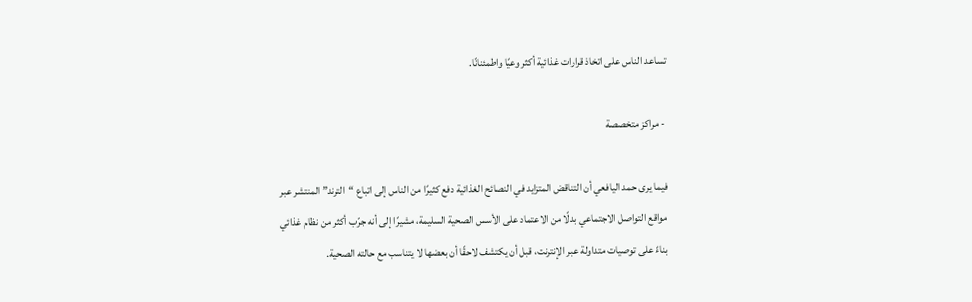تساعد الناس على اتخاذ قرارات غذائية أكثر وعيًا واطمئنانًا.

 - مراكز متخصصة

فيما يرى حمد اليافعي أن التناقض المتزايد في النصائح الغذائية دفع كثيرًا من الناس إلى اتباع “الترند” المنتشر عبر مواقع التواصل الاجتماعي بدلًا من الاعتماد على الأسس الصحية السليمة، مشيرًا إلى أنه جرّب أكثر من نظام غذائي بناءً على توصيات متداولة عبر الإنترنت، قبل أن يكتشف لاحقًا أن بعضها لا يتناسب مع حالته الصحية.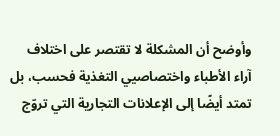وأوضح أن المشكلة لا تقتصر على اختلاف آراء الأطباء واختصاصيي التغذية فحسب، بل تمتد أيضًا إلى الإعلانات التجارية التي تروّج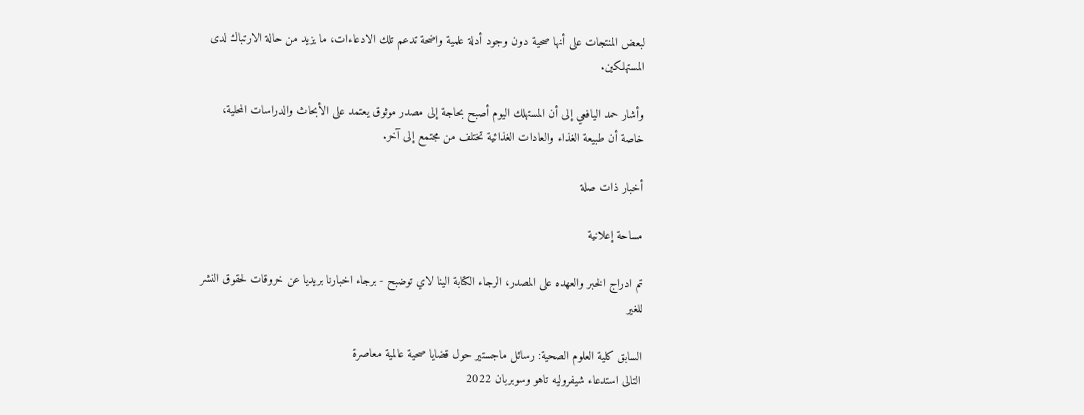لبعض المنتجات على أنها صحية دون وجود أدلة علمية واضحة تدعم تلك الادعاءات، ما يزيد من حالة الارتباك لدى المستهلكين.

وأشار حمد اليافعي إلى أن المستهلك اليوم أصبح بحاجة إلى مصدر موثوق يعتمد على الأبحاث والدراسات المحلية، خاصة أن طبيعة الغذاء والعادات الغذائية تختلف من مجتمع إلى آخر.

أخبار ذات صلة

مساحة إعلانية

تم ادراج الخبر والعهده على المصدر، الرجاء الكتابة الينا لاي توضبح - برجاء اخبارنا بريديا عن خروقات لحقوق النشر للغير

السابق كلية العلوم الصحية: رسائل ماجستير حول قضايا صحية عالمية معاصرة
التالى استدعاء شيفروليه تاهو وسوبربان 2022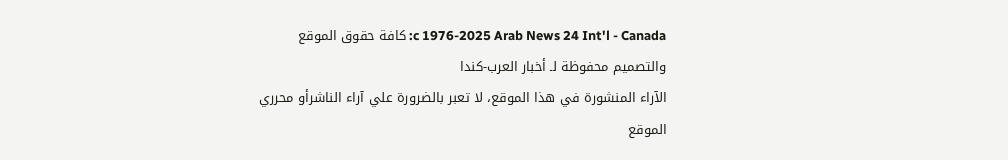c 1976-2025 Arab News 24 Int'l - Canada: كافة حقوق الموقع والتصميم محفوظة لـ أخبار العرب-كندا
الآراء المنشورة في هذا الموقع، لا تعبر بالضرورة علي آراء الناشرأو محرري الموقع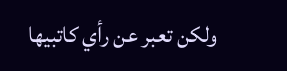ولكن تعبر عن رأي كاتبيها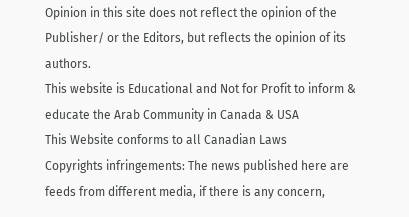Opinion in this site does not reflect the opinion of the Publisher/ or the Editors, but reflects the opinion of its authors.
This website is Educational and Not for Profit to inform & educate the Arab Community in Canada & USA
This Website conforms to all Canadian Laws
Copyrights infringements: The news published here are feeds from different media, if there is any concern,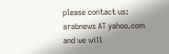please contact us: arabnews AT yahoo.com and we will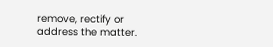remove, rectify or address the matter.